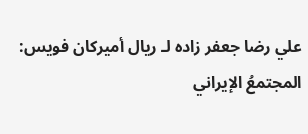علي رضا جعفر زاده لـ ريال أميركان فويس: المجتمعُ الإيراني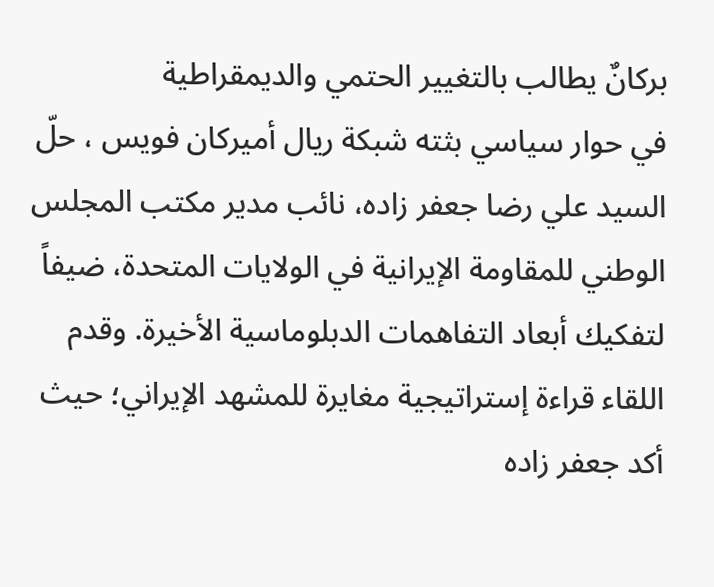بركانٌ يطالب بالتغيير الحتمي والديمقراطية
في حوار سياسي بثته شبكة ريال أميركان فويس ، حلّ السيد علي رضا جعفر زاده، نائب مدير مكتب المجلس الوطني للمقاومة الإيرانية في الولايات المتحدة، ضيفاً لتفكيك أبعاد التفاهمات الدبلوماسية الأخيرة. وقدم اللقاء قراءة إستراتيجية مغايرة للمشهد الإيراني؛ حيث أكد جعفر زاده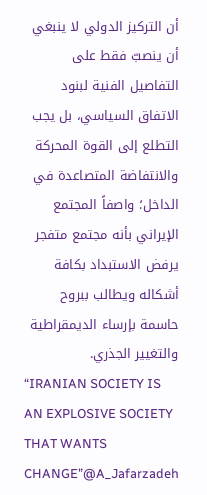أن التركيز الدولي لا ينبغي أن ينصبّ فقط على التفاصيل الفنية لبنود الاتفاق السياسي، بل يجب التطلع إلى القوة المحركة والانتفاضة المتصاعدة في الداخل؛ واصفاً المجتمع الإيراني بأنه مجتمع متفجر يرفض الاستبداد بكافة أشكاله ويطالب ببروح حاسمة بإرساء الديمقراطية والتغيير الجذري.
“IRANIAN SOCIETY IS AN EXPLOSIVE SOCIETY THAT WANTS CHANGE”@A_Jafarzadeh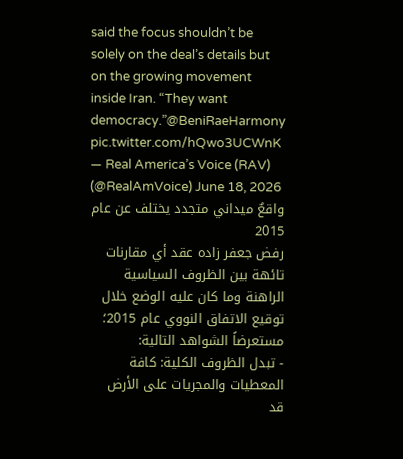said the focus shouldn’t be solely on the deal’s details but on the growing movement inside Iran. “They want democracy.”@BeniRaeHarmony pic.twitter.com/hQwo3UCWnK
— Real America’s Voice (RAV) (@RealAmVoice) June 18, 2026
واقعٌ ميداني متجدد يختلف عن عام 2015
رفض جعفر زاده عقد أي مقارنات تائهة بين الظروف السياسية الراهنة وما كان عليه الوضع خلال توقيع الاتفاق النووي عام 2015؛ مستعرضاً الشواهد التالية:
- تبدل الظروف الكلية: كافة المعطيات والمجريات على الأرض قد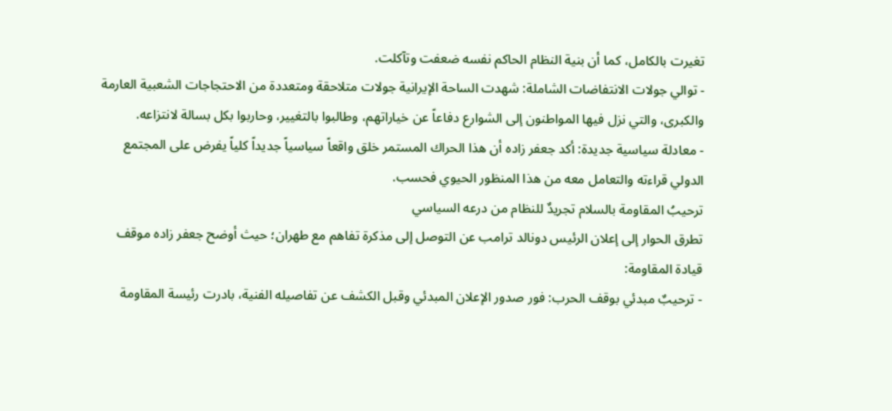تغيرت بالكامل، كما أن بنية النظام الحاكم نفسه ضعفت وتآكلت.
- توالي جولات الانتفاضات الشاملة: شهدت الساحة الإيرانية جولات متلاحقة ومتعددة من الاحتجاجات الشعبية العارمة والكبرى، والتي نزل فيها المواطنون إلى الشوارع دفاعاً عن خياراتهم، وطالبوا بالتغيير، وحاربوا بكل بسالة لانتزاعه.
- معادلة سياسية جديدة: أكد جعفر زاده أن هذا الحراك المستمر خلق واقعاً سياسياً جديداً كلياً يفرض على المجتمع الدولي قراءته والتعامل معه من هذا المنظور الحيوي فحسب.
ترحيبُ المقاومة بالسلام تجريدٌ للنظام من درعه السياسي
تطرق الحوار إلى إعلان الرئيس دونالد ترامب عن التوصل إلى مذكرة تفاهم مع طهران؛ حيث أوضح جعفر زاده موقف قيادة المقاومة:
- ترحيبٌ مبدئي بوقف الحرب: فور صدور الإعلان المبدئي وقبل الكشف عن تفاصيله الفنية، بادرت رئيسة المقاومة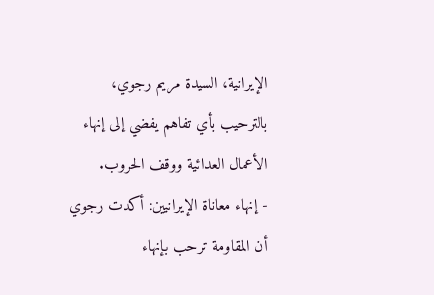الإيرانية، السيدة مريم رجوي، بالترحيب بأي تفاهم يفضي إلى إنهاء الأعمال العدائية ووقف الحروب.
- إنهاء معاناة الإيرانيين: أكدت رجوي أن المقاومة ترحب بإنهاء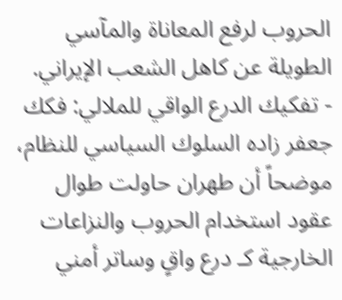الحروب لرفع المعاناة والمآسي الطويلة عن كاهل الشعب الإيراني.
- تفكيك الدرع الواقي للملالي: فكك جعفر زاده السلوك السياسي للنظام، موضحاً أن طهران حاولت طوال عقود استخدام الحروب والنزاعات الخارجية كـ درع واقٍ وساتر أمني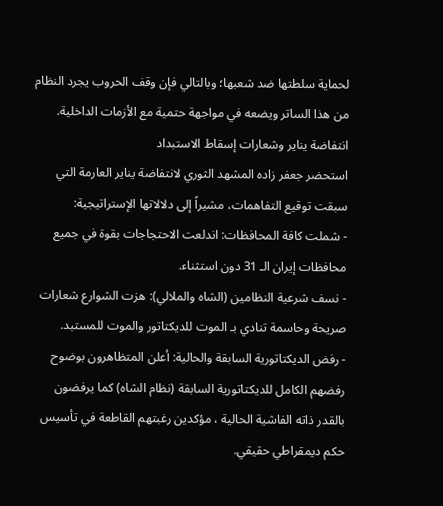لحماية سلطتها ضد شعبها؛ وبالتالي فإن وقف الحروب يجرد النظام من هذا الساتر ويضعه في مواجهة حتمية مع الأزمات الداخلية.
انتفاضة يناير وشعارات إسقاط الاستبداد
استحضر جعفر زاده المشهد الثوري لانتفاضة يناير العارمة التي سبقت توقيع التفاهمات، مشيراً إلى دلالاتها الإستراتيجية:
- شملت كافة المحافظات: اندلعت الاحتجاجات بقوة في جميع محافظات إيران الـ 31 دون استثناء.
- نسف شرعية النظامين (الشاه والملالي): هزت الشوارع شعارات صريحة وحاسمة تنادي بـ الموت للديكتاتور والموت للمستبد.
- رفض الديكتاتورية السابقة والحالية: أعلن المتظاهرون بوضوح رفضهم الكامل للديكتاتورية السابقة (نظام الشاه) كما يرفضون بالقدر ذاته الفاشية الحالية ، مؤكدين رغبتهم القاطعة في تأسيس حكم ديمقراطي حقيقي.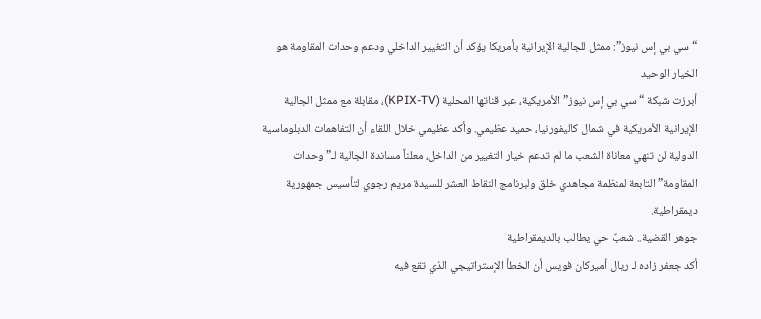“سي بي إس نيوز”: ممثل للجالية الإيرانية بأمريكا يؤكد أن التغيير الداخلي ودعم وحدات المقاومة هو الخيار الوحيد
أبرزت شبكة “سي بي إس نيوز” الأمريكية، عبر قناتها المحلية (KPIX-TV)، مقابلة مع ممثل الجالية الإيرانية الأمريكية في شمال كاليفورنيا، حميد عظيمي. وأكد عظيمي خلال اللقاء أن التفاهمات الدبلوماسية الدولية لن تنهي معاناة الشعب ما لم تدعم خيار التغيير من الداخل، معلناً مساندة الجالية لـ”وحدات المقاومة” التابعة لمنظمة مجاهدي خلق ولبرنامج النقاط العشر للسيدة مريم رجوي لتأسيس جمهورية ديمقراطية.
جوهر القضية.. شعبٌ حي يطالب بالديمقراطية
أكد جعفر زاده لـ ريال أميركان فويس أن الخطأ الإستراتيجي الذي تقع فيه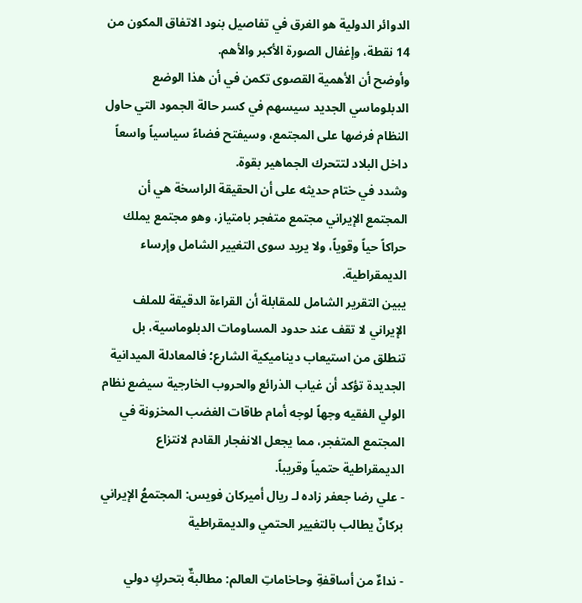الدوائر الدولية هو الغرق في تفاصيل بنود الاتفاق المكون من 14 نقطة، وإغفال الصورة الأكبر والأهم.
وأوضح أن الأهمية القصوى تكمن في أن هذا الوضع الدبلوماسي الجديد سيسهم في كسر حالة الجمود التي حاول النظام فرضها على المجتمع، وسيفتح فضاءً سياسياً واسعاً داخل البلاد لتتحرك الجماهير بقوة.
وشدد في ختام حديثه على أن الحقيقة الراسخة هي أن المجتمع الإيراني مجتمع متفجر بامتياز، وهو مجتمع يملك حراكاً حياً وقوياً، ولا يريد سوى التغيير الشامل وإرساء الديمقراطية.
يبين التقرير الشامل للمقابلة أن القراءة الدقيقة للملف الإيراني لا تقف عند حدود المساومات الدبلوماسية، بل تنطلق من استيعاب ديناميكية الشارع؛ فالمعادلة الميدانية الجديدة تؤكد أن غياب الذرائع والحروب الخارجية سيضع نظام الولي الفقيه وجهاً لوجه أمام طاقات الغضب المخزونة في المجتمع المتفجر، مما يجعل الانفجار القادم لانتزاع الديمقراطية حتمياً وقريباً.
- علي رضا جعفر زاده لـ ريال أميركان فويس: المجتمعُ الإيراني بركانٌ يطالب بالتغيير الحتمي والديمقراطية

- نداءٌ من أساقفةِ وحاخاماتِ العالم: مطالبةٌ بتحركٍ دولي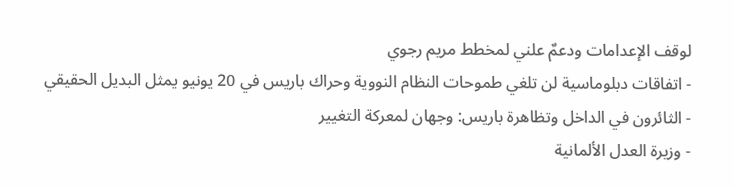لوقف الإعدامات ودعمٌ علني لمخطط مریم رجوي
- اتفاقات دبلوماسية لن تلغي طموحات النظام النووية وحراك باريس في 20 يونيو يمثل البديل الحقيقي
- الثائرون في الداخل وتظاهرة باريس: وجهان لمعركة التغيير
- وزيرة العدل الألمانية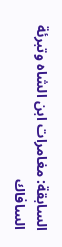السابقة: مغامرات ابن الشاه وتبرئة السافاك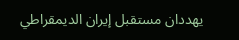يهددان مستقبل إيران الديمقراطي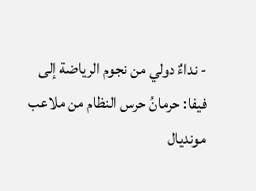- نداءٌ دولي من نجوم الرياضة إلى فيفا: حرمانُ حرس النظام من ملاعب مونديال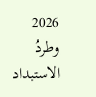2026 وطردُ الاستبداد